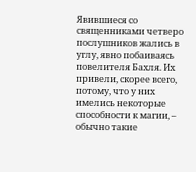Явившиеся со священниками четверо послушников жались в углу, явно побаиваясь повелителя Бахля. Их привели, скорее всего, потому, что у них имелись некоторые способности к магии, – обычно такие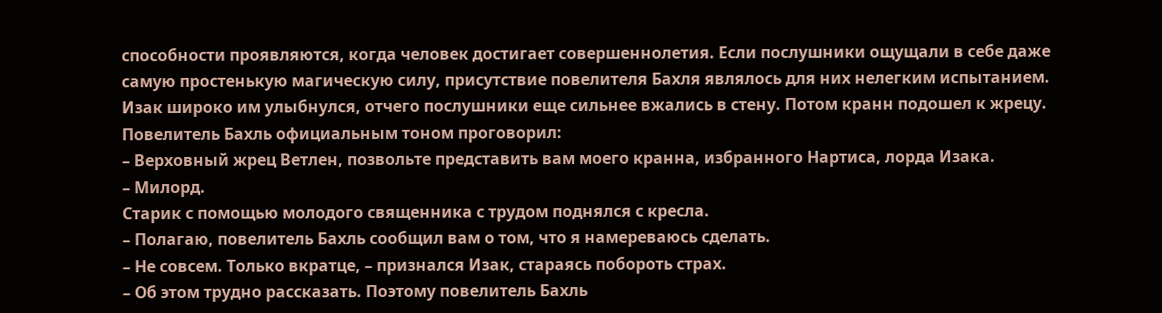способности проявляются, когда человек достигает совершеннолетия. Если послушники ощущали в себе даже самую простенькую магическую силу, присутствие повелителя Бахля являлось для них нелегким испытанием.
Изак широко им улыбнулся, отчего послушники еще сильнее вжались в стену. Потом кранн подошел к жрецу.
Повелитель Бахль официальным тоном проговорил:
– Верховный жрец Ветлен, позвольте представить вам моего кранна, избранного Нартиса, лорда Изака.
– Милорд.
Старик с помощью молодого священника с трудом поднялся с кресла.
– Полагаю, повелитель Бахль сообщил вам о том, что я намереваюсь сделать.
– Не совсем. Только вкратце, – признался Изак, стараясь побороть страх.
– Об этом трудно рассказать. Поэтому повелитель Бахль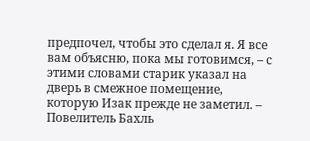предпочел, чтобы это сделал я. Я все вам объясню, пока мы готовимся, – с этими словами старик указал на дверь в смежное помещение, которую Изак прежде не заметил. – Повелитель Бахль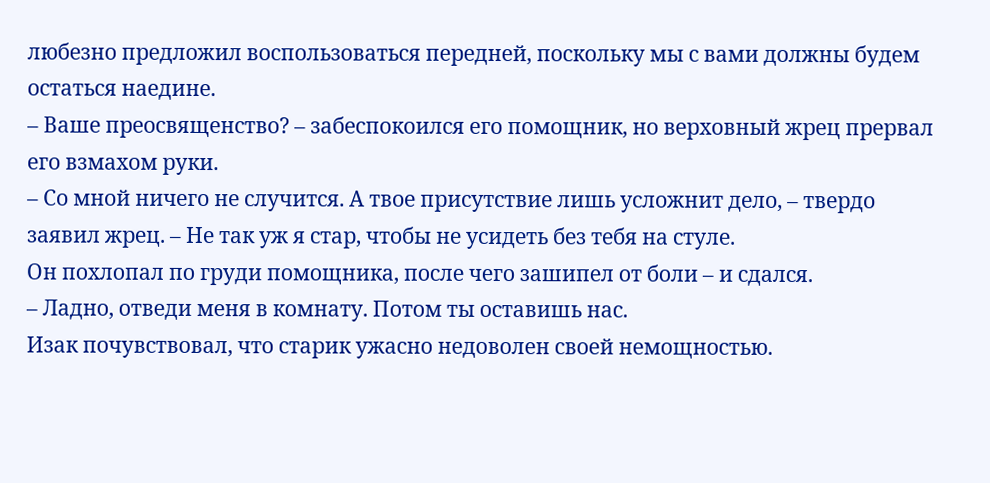любезно предложил воспользоваться передней, поскольку мы с вами должны будем остаться наедине.
– Ваше преосвященство? – забеспокоился его помощник, но верховный жрец прервал его взмахом руки.
– Со мной ничего не случится. А твое присутствие лишь усложнит дело, – твердо заявил жрец. – Не так уж я стар, чтобы не усидеть без тебя на стуле.
Он похлопал по груди помощника, после чего зашипел от боли – и сдался.
– Ладно, отведи меня в комнату. Потом ты оставишь нас.
Изак почувствовал, что старик ужасно недоволен своей немощностью.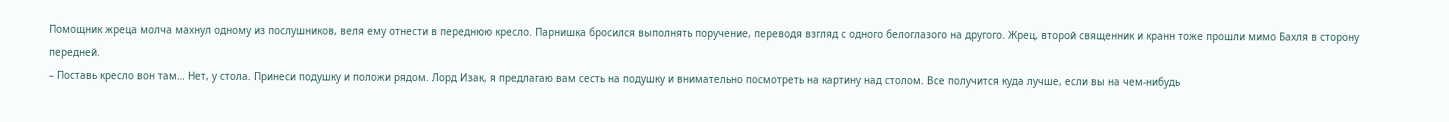Помощник жреца молча махнул одному из послушников, веля ему отнести в переднюю кресло. Парнишка бросился выполнять поручение, переводя взгляд с одного белоглазого на другого. Жрец, второй священник и кранн тоже прошли мимо Бахля в сторону передней.
– Поставь кресло вон там… Нет, у стола. Принеси подушку и положи рядом. Лорд Изак, я предлагаю вам сесть на подушку и внимательно посмотреть на картину над столом. Все получится куда лучше, если вы на чем-нибудь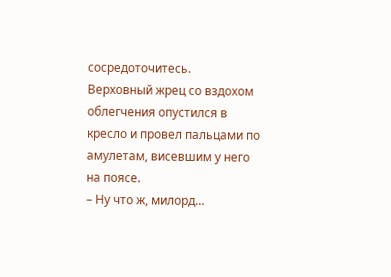сосредоточитесь.
Верховный жрец со вздохом облегчения опустился в кресло и провел пальцами по амулетам, висевшим у него на поясе.
– Ну что ж, милорд…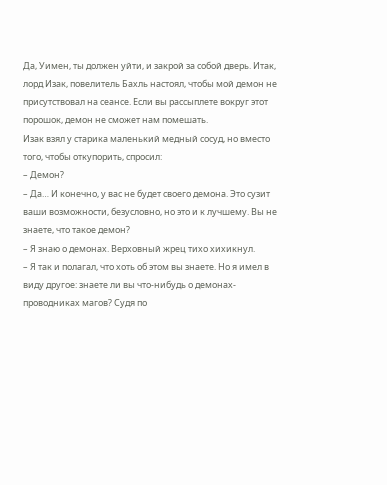Да, Уимен, ты должен уйти, и закрой за собой дверь. Итак, лорд Изак, повелитель Бахль настоял, чтобы мой демон не присутствовал на сеансе. Если вы рассыплете вокруг этот порошок, демон не сможет нам помешать.
Изак взял у старика маленький медный сосуд, но вместо того, чтобы откупорить, спросил:
– Демон?
– Да… И конечно, у вас не будет своего демона. Это сузит ваши возможности, безусловно, но это и к лучшему. Вы не знаете, что такое демон?
– Я знаю о демонах. Верховный жрец тихо хихикнул.
– Я так и полагал, что хоть об этом вы знаете. Но я имел в виду другое: знаете ли вы что-нибудь о демонах-проводниках магов? Судя по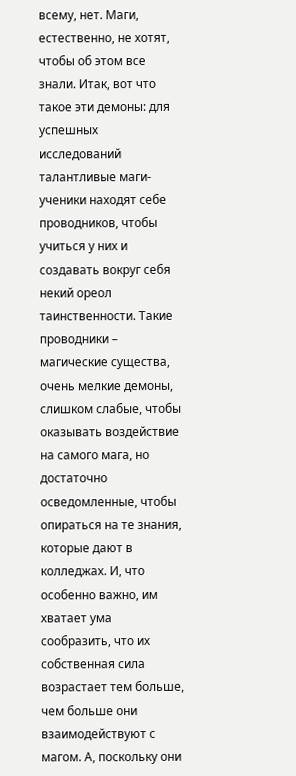всему, нет. Маги, естественно, не хотят, чтобы об этом все знали. Итак, вот что такое эти демоны: для успешных исследований талантливые маги-ученики находят себе проводников, чтобы учиться у них и создавать вокруг себя некий ореол таинственности. Такие проводники – магические существа, очень мелкие демоны, слишком слабые, чтобы оказывать воздействие на самого мага, но достаточно осведомленные, чтобы опираться на те знания, которые дают в колледжах. И, что особенно важно, им хватает ума сообразить, что их собственная сила возрастает тем больше, чем больше они взаимодействуют с магом. А, поскольку они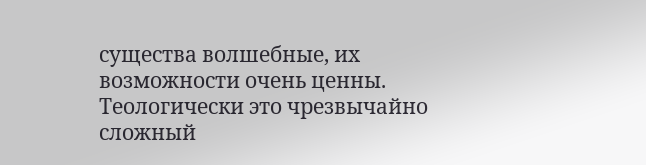существа волшебные, их возможности очень ценны. Теологически это чрезвычайно сложный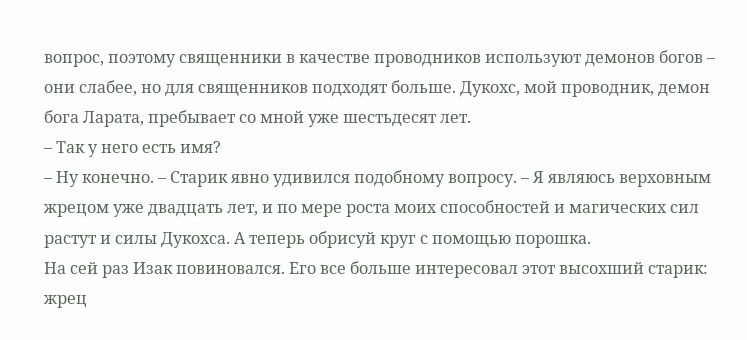вопрос, поэтому священники в качестве проводников используют демонов богов – они слабее, но для священников подходят больше. Дукохс, мой проводник, демон бога Ларата, пребывает со мной уже шестьдесят лет.
– Так у него есть имя?
– Ну конечно. – Старик явно удивился подобному вопросу. – Я являюсь верховным жрецом уже двадцать лет, и по мере роста моих способностей и магических сил растут и силы Дукохса. А теперь обрисуй круг с помощью порошка.
На сей раз Изак повиновался. Его все больше интересовал этот высохший старик: жрец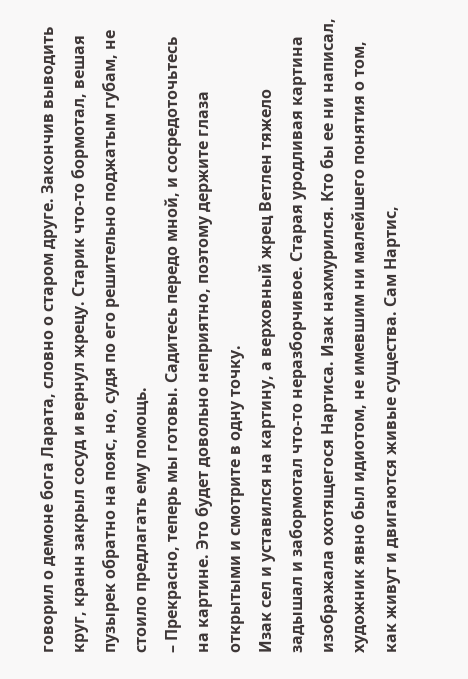говорил о демоне бога Ларата, словно о старом друге. Закончив выводить круг, кранн закрыл сосуд и вернул жрецу. Старик что-то бормотал, вешая пузырек обратно на пояс, но, судя по его решительно поджатым губам, не стоило предлагать ему помощь.
– Прекрасно, теперь мы готовы. Садитесь передо мной, и сосредоточьтесь на картине. Это будет довольно неприятно, поэтому держите глаза открытыми и смотрите в одну точку.
Изак сел и уставился на картину, а верховный жрец Ветлен тяжело задышал и забормотал что-то неразборчивое. Старая уродливая картина изображала охотящегося Нартиса. Изак нахмурился. Кто бы ее ни написал, художник явно был идиотом, не имевшим ни малейшего понятия о том, как живут и двигаются живые существа. Сам Нартис,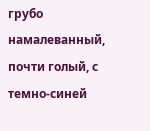грубо намалеванный, почти голый, с темно-синей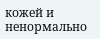кожей и ненормально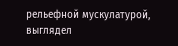рельефной мускулатурой, выглядел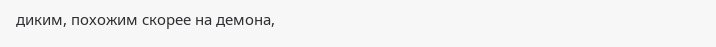диким, похожим скорее на демона,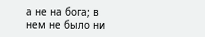а не на бога; в нем не было ни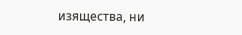изящества, ни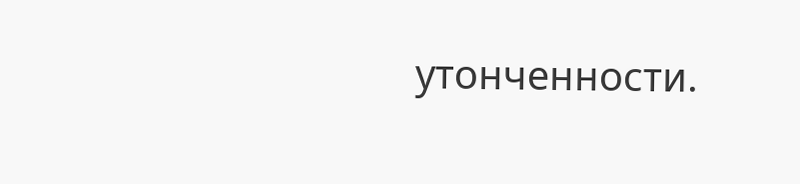утонченности.